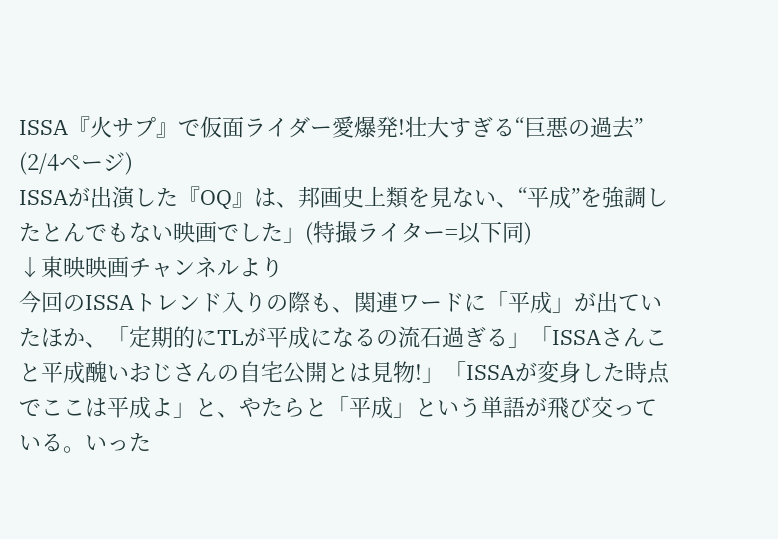ISSA『火サプ』で仮面ライダー愛爆発!壮大すぎる“巨悪の過去” (2/4ページ)
ISSAが出演した『OQ』は、邦画史上類を見ない、“平成”を強調したとんでもない映画でした」(特撮ライター=以下同)
↓東映映画チャンネルより
今回のISSAトレンド入りの際も、関連ワードに「平成」が出ていたほか、「定期的にTLが平成になるの流石過ぎる」「ISSAさんこと平成醜いおじさんの自宅公開とは見物!」「ISSAが変身した時点でここは平成よ」と、やたらと「平成」という単語が飛び交っている。いった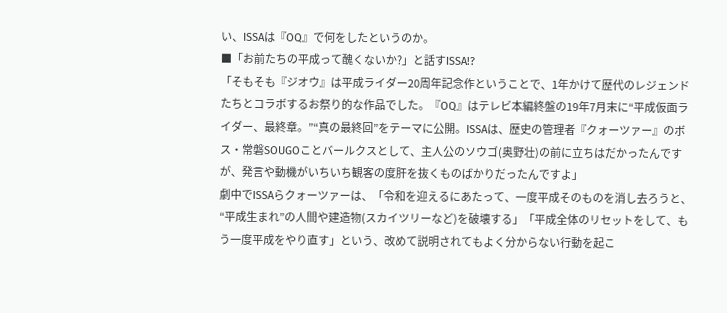い、ISSAは『OQ』で何をしたというのか。
■「お前たちの平成って醜くないか?」と話すISSA!?
「そもそも『ジオウ』は平成ライダー20周年記念作ということで、1年かけて歴代のレジェンドたちとコラボするお祭り的な作品でした。『OQ』はテレビ本編終盤の19年7月末に“平成仮面ライダー、最終章。”“真の最終回”をテーマに公開。ISSAは、歴史の管理者『クォーツァー』のボス・常磐SOUGOことバールクスとして、主人公のソウゴ(奥野壮)の前に立ちはだかったんですが、発言や動機がいちいち観客の度肝を抜くものばかりだったんですよ」
劇中でISSAらクォーツァーは、「令和を迎えるにあたって、一度平成そのものを消し去ろうと、“平成生まれ”の人間や建造物(スカイツリーなど)を破壊する」「平成全体のリセットをして、もう一度平成をやり直す」という、改めて説明されてもよく分からない行動を起こ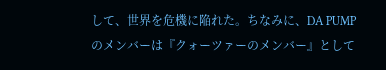して、世界を危機に陥れた。ちなみに、DA PUMPのメンバーは『クォーツァーのメンバー』として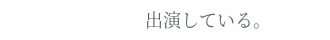出演している。